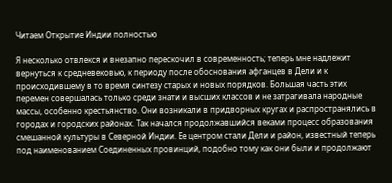Читаем Открытие Индии полностью

Я несколько отвлекся и внезапно перескочил в современность; теперь мне надлежит вернуться к средневековью, к периоду после обоснования афганцев в Дели и к происходившему в то время синтезу старых и новых порядков. Большая часть этих перемен совершалась только среди знати и высших классов и не затрагивала народные массы, особенно крестьянство. Они возникали в придворных кругах и распространялись в городах и городских районах. Так начался продолжавшийся веками процесс образования смешанной культуры в Северной Индии. Ее центром стали Дели и район, известный теперь под наименованием Соединенных провинций, подобно тому как они были и продолжают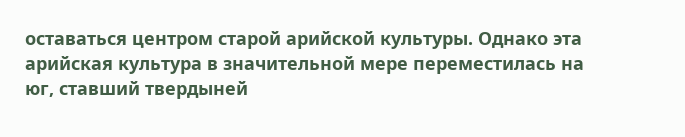оставаться центром старой арийской культуры. Однако эта арийская культура в значительной мере переместилась на юг, ставший твердыней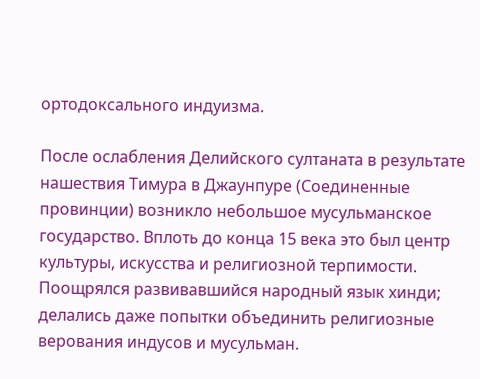ортодоксального индуизма.

После ослабления Делийского султаната в результате нашествия Тимура в Джаунпуре (Соединенные провинции) возникло небольшое мусульманское государство. Вплоть до конца 15 века это был центр культуры, искусства и религиозной терпимости. Поощрялся развивавшийся народный язык хинди; делались даже попытки объединить религиозные верования индусов и мусульман.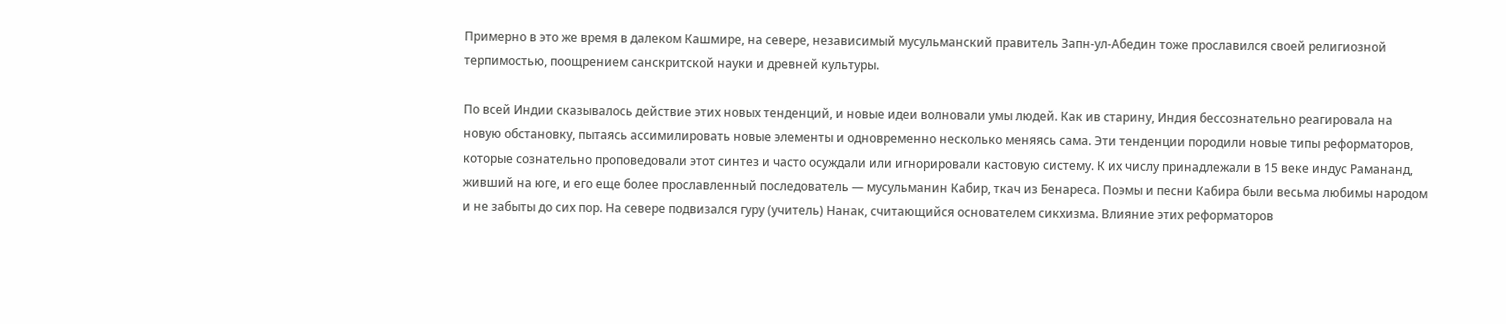Примерно в это же время в далеком Кашмире, на севере, независимый мусульманский правитель Запн-ул-Абедин тоже прославился своей религиозной терпимостью, поощрением санскритской науки и древней культуры.

По всей Индии сказывалось действие этих новых тенденций, и новые идеи волновали умы людей. Как ив старину, Индия бессознательно реагировала на новую обстановку, пытаясь ассимилировать новые элементы и одновременно несколько меняясь сама. Эти тенденции породили новые типы реформаторов, которые сознательно проповедовали этот синтез и часто осуждали или игнорировали кастовую систему. К их числу принадлежали в 15 веке индус Рамананд, живший на юге, и его еще более прославленный последователь — мусульманин Кабир, ткач из Бенареса. Поэмы и песни Кабира были весьма любимы народом и не забыты до сих пор. На севере подвизался гуру (учитель) Нанак, считающийся основателем сикхизма. Влияние этих реформаторов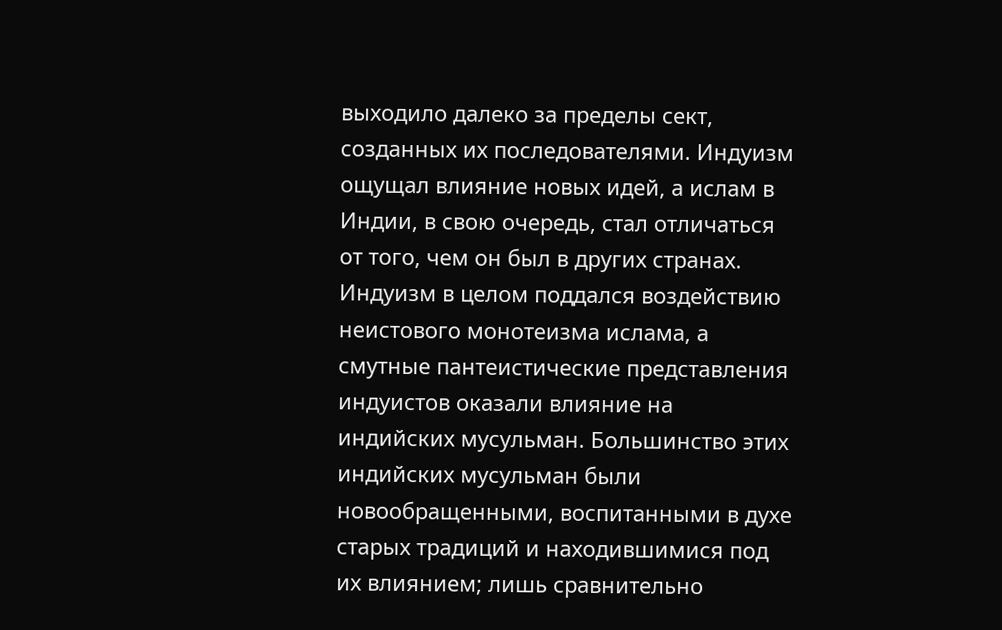выходило далеко за пределы сект, созданных их последователями. Индуизм ощущал влияние новых идей, а ислам в Индии, в свою очередь, стал отличаться от того, чем он был в других странах. Индуизм в целом поддался воздействию неистового монотеизма ислама, а смутные пантеистические представления индуистов оказали влияние на индийских мусульман. Большинство этих индийских мусульман были новообращенными, воспитанными в духе старых традиций и находившимися под их влиянием; лишь сравнительно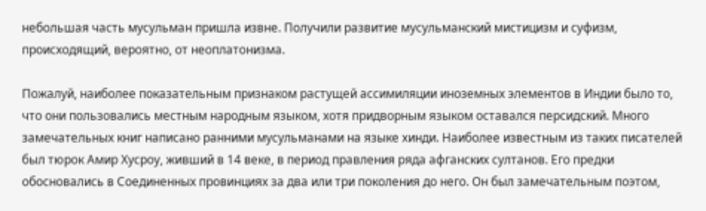небольшая часть мусульман пришла извне. Получили развитие мусульманский мистицизм и суфизм, происходящий, вероятно, от неоплатонизма.

Пожалуй, наиболее показательным признаком растущей ассимиляции иноземных элементов в Индии было то, что они пользовались местным народным языком, хотя придворным языком оставался персидский. Много замечательных книг написано ранними мусульманами на языке хинди. Наиболее известным из таких писателей был тюрок Амир Хусроу, живший в 14 веке, в период правления ряда афганских султанов. Его предки обосновались в Соединенных провинциях за два или три поколения до него. Он был замечательным поэтом,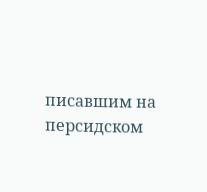писавшим на персидском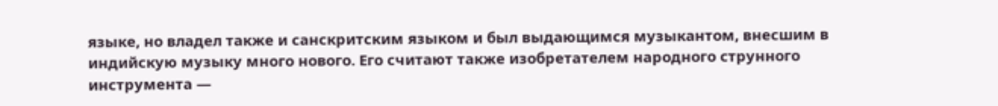языке, но владел также и санскритским языком и был выдающимся музыкантом, внесшим в индийскую музыку много нового. Его считают также изобретателем народного струнного инструмента —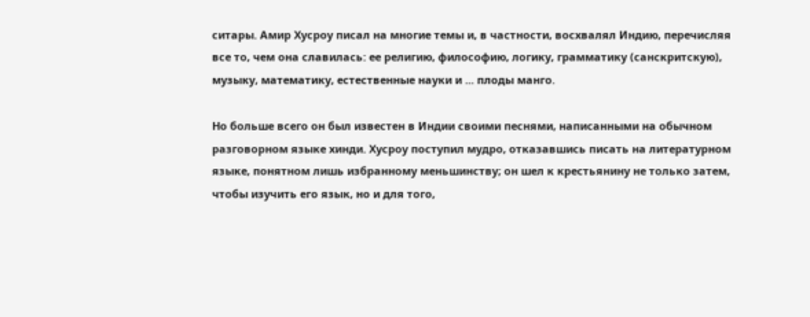ситары. Амир Хусроу писал на многие темы и, в частности, восхвалял Индию, перечисляя все то, чем она славилась: ее религию, философию, логику, грамматику (санскритскую), музыку, математику, естественные науки и ... плоды манго.

Но больше всего он был известен в Индии своими песнями, написанными на обычном разговорном языке хинди. Хусроу поступил мудро, отказавшись писать на литературном языке, понятном лишь избранному меньшинству; он шел к крестьянину не только затем, чтобы изучить его язык, но и для того,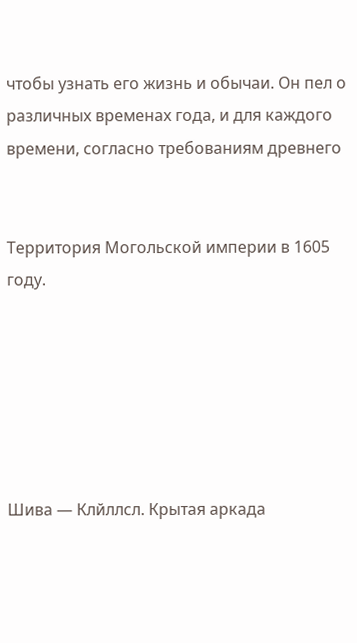чтобы узнать его жизнь и обычаи. Он пел о различных временах года, и для каждого времени, согласно требованиям древнего


Территория Могольской империи в 1605 году.






Шива — Клйллсл. Крытая аркада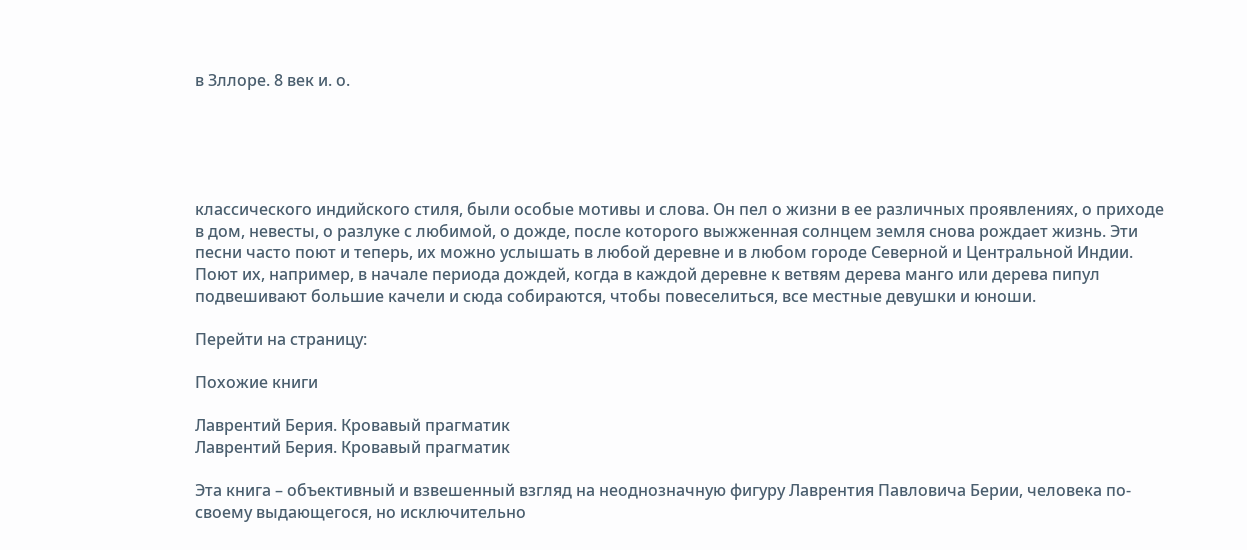в Зллоре. 8 век и. о.





классического индийского стиля, были особые мотивы и слова. Он пел о жизни в ее различных проявлениях, о приходе в дом, невесты, о разлуке с любимой, о дожде, после которого выжженная солнцем земля снова рождает жизнь. Эти песни часто поют и теперь, их можно услышать в любой деревне и в любом городе Северной и Центральной Индии. Поют их, например, в начале периода дождей, когда в каждой деревне к ветвям дерева манго или дерева пипул подвешивают большие качели и сюда собираются, чтобы повеселиться, все местные девушки и юноши.

Перейти на страницу:

Похожие книги

Лаврентий Берия. Кровавый прагматик
Лаврентий Берия. Кровавый прагматик

Эта книга – объективный и взвешенный взгляд на неоднозначную фигуру Лаврентия Павловича Берии, человека по-своему выдающегося, но исключительно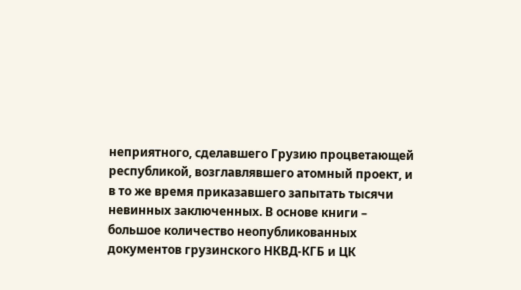неприятного, сделавшего Грузию процветающей республикой, возглавлявшего атомный проект, и в то же время приказавшего запытать тысячи невинных заключенных. В основе книги – большое количество неопубликованных документов грузинского НКВД-КГБ и ЦК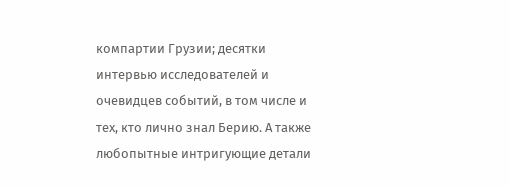компартии Грузии; десятки интервью исследователей и очевидцев событий, в том числе и тех, кто лично знал Берию. А также любопытные интригующие детали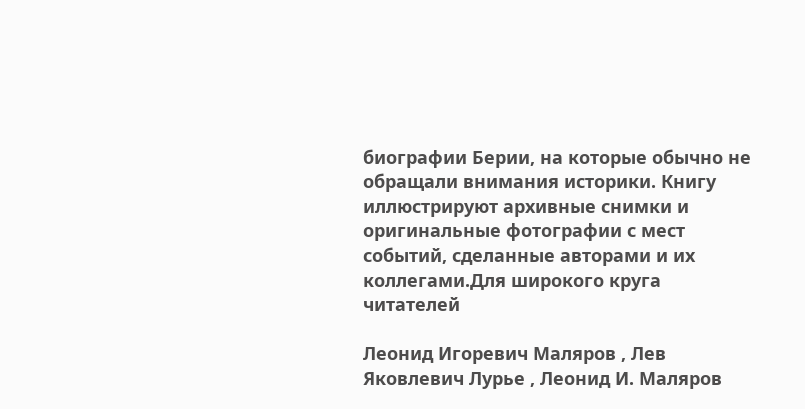биографии Берии, на которые обычно не обращали внимания историки. Книгу иллюстрируют архивные снимки и оригинальные фотографии с мест событий, сделанные авторами и их коллегами.Для широкого круга читателей

Леонид Игоревич Маляров , Лев Яковлевич Лурье , Леонид И. Маляров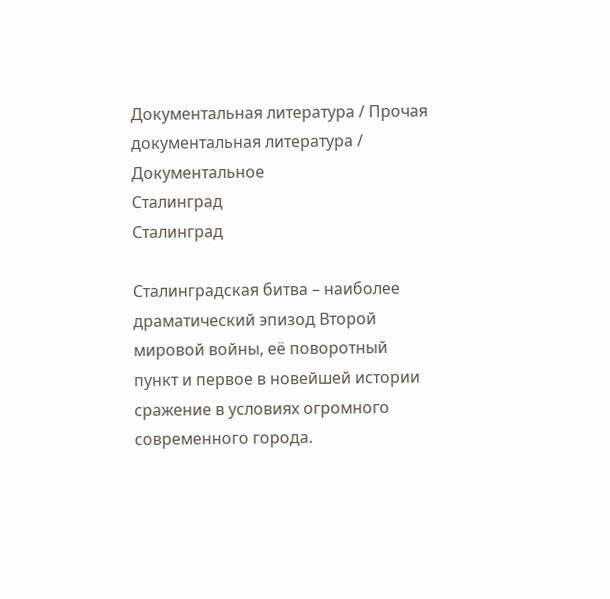Документальная литература / Прочая документальная литература / Документальное
Сталинград
Сталинград

Сталинградская битва – наиболее драматический эпизод Второй мировой войны, её поворотный пункт и первое в новейшей истории сражение в условиях огромного современного города.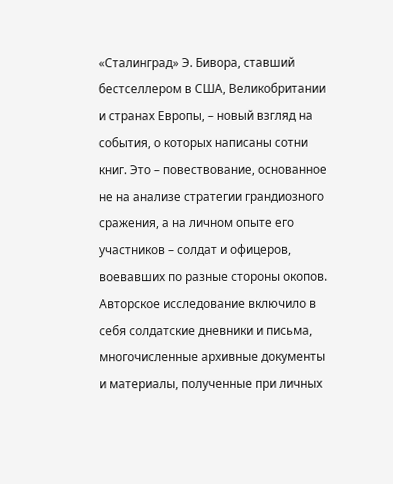«Сталинград» Э. Бивора, ставший бестселлером в США, Великобритании и странах Европы, – новый взгляд на события, о которых написаны сотни книг. Это – повествование, основанное не на анализе стратегии грандиозного сражения, а на личном опыте его участников – солдат и офицеров, воевавших по разные стороны окопов. Авторское исследование включило в себя солдатские дневники и письма, многочисленные архивные документы и материалы, полученные при личных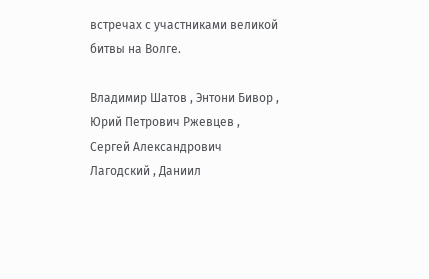встречах с участниками великой битвы на Волге.

Владимир Шатов , Энтони Бивор , Юрий Петрович Ржевцев , Сергей Александрович Лагодский , Даниил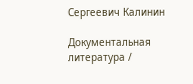Сергеевич Калинин

Документальная литература /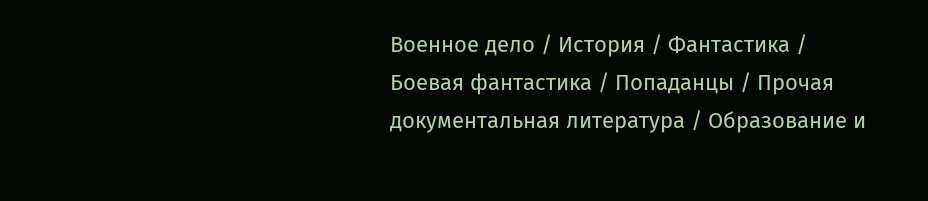Военное дело / История / Фантастика / Боевая фантастика / Попаданцы / Прочая документальная литература / Образование и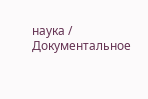наука / Документальное